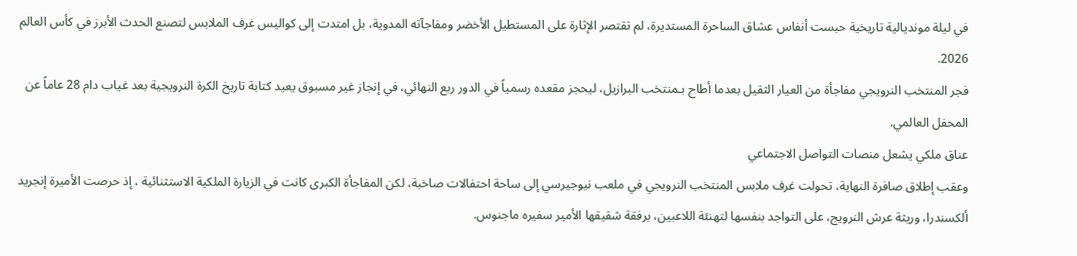في ليلة مونديالية تاريخية حبست أنفاس عشاق الساحرة المستديرة، لم تقتصر الإثارة على المستطيل الأخضر ومفاجآته المدوية، بل امتدت إلى كواليس غرف الملابس لتصنع الحدث الأبرز في كأس العالم 2026.
فجر المنتخب النرويجي مفاجأة من العيار الثقيل بعدما أطاح بـمنتخب البرازيل، ليحجز مقعده رسمياً في الدور ربع النهائي، في إنجاز غير مسبوق يعيد كتابة تاريخ الكرة النرويجية بعد غياب دام 28 عاماً عن المحفل العالمي.
عناق ملكي يشعل منصات التواصل الاجتماعي
وعقب إطلاق صافرة النهاية، تحولت غرف ملابس المنتخب النرويجي في ملعب نيوجيرسي إلى ساحة احتفالات صاخبة، لكن المفاجأة الكبرى كانت في الزيارة الملكية الاستثنائية ، إذ حرصت الأميرة إنجريد ألكسندرا، وريثة عرش النرويج، على التواجد بنفسها لتهنئة اللاعبين، برفقة شقيقها الأمير سفيره ماجنوس.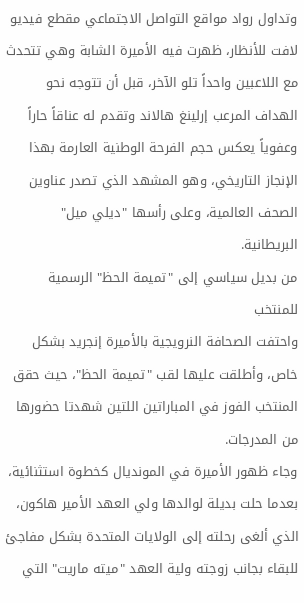وتداول رواد مواقع التواصل الاجتماعي مقطع فيديو لافت للأنظار، ظهرت فيه الأميرة الشابة وهي تتحدث مع اللاعبين واحداً تلو الآخر، قبل أن تتوجه نحو الهداف المرعب إرلينغ هالاند وتقدم له عناقاً حاراً وعفوياً يعكس حجم الفرحة الوطنية العارمة بهذا الإنجاز التاريخي، وهو المشهد الذي تصدر عناوين الصحف العالمية، وعلى رأسها "ديلي ميل" البريطانية.
من بديل سياسي إلى "تميمة الحظ" الرسمية للمنتخب
واحتفت الصحافة النرويجية بالأميرة إنجريد بشكل خاص، وأطلقت عليها لقب "تميمة الحظ"، حيث حقق المنتخب الفوز في المباراتين اللتين شهدتا حضورها من المدرجات.
وجاء ظهور الأميرة في المونديال كخطوة استثنائية، بعدما حلت بديلة لوالدها ولي العهد الأمير هاكون، الذي ألغى رحلته إلى الولايات المتحدة بشكل مفاجئ للبقاء بجانب زوجته ولية العهد "ميته ماريت" التي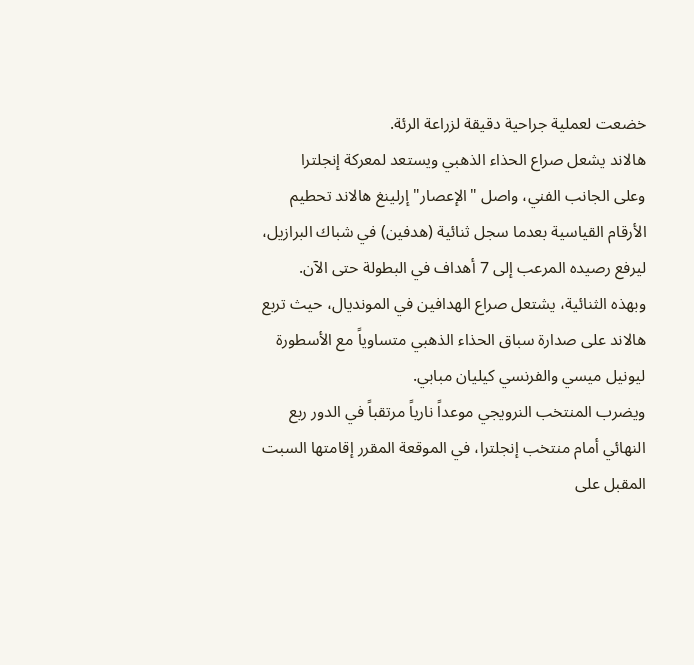خضعت لعملية جراحية دقيقة لزراعة الرئة.
هالاند يشعل صراع الحذاء الذهبي ويستعد لمعركة إنجلترا
وعلى الجانب الفني، واصل "الإعصار" إرلينغ هالاند تحطيم الأرقام القياسية بعدما سجل ثنائية (هدفين) في شباك البرازيل، ليرفع رصيده المرعب إلى 7 أهداف في البطولة حتى الآن.
وبهذه الثنائية، يشتعل صراع الهدافين في المونديال، حيث تربع هالاند على صدارة سباق الحذاء الذهبي متساوياً مع الأسطورة ليونيل ميسي والفرنسي كيليان مبابي.
ويضرب المنتخب النرويجي موعداً نارياً مرتقباً في الدور ربع النهائي أمام منتخب إنجلترا، في الموقعة المقرر إقامتها السبت المقبل على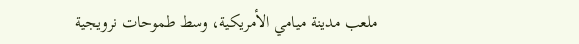ملعب مدينة ميامي الأمريكية، وسط طموحات نرويجية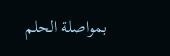بمواصلة الحلم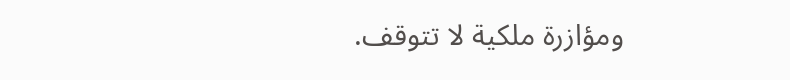ومؤازرة ملكية لا تتوقف.